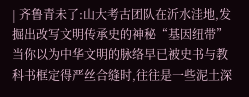| 齐鲁青未了:山大考古团队在沂水洼地,发掘出改写文明传承史的神秘“基因纽带”
当你以为中华文明的脉络早已被史书与教科书框定得严丝合缝时,往往是一些泥土深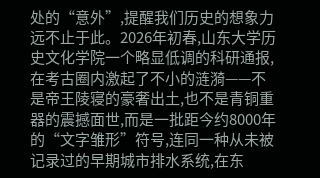处的“意外”,提醒我们历史的想象力远不止于此。2026年初春,山东大学历史文化学院一个略显低调的科研通报,在考古圈内激起了不小的涟漪——不是帝王陵寝的豪奢出土,也不是青铜重器的震撼面世,而是一批距今约8000年的“文字雏形”符号,连同一种从未被记录过的早期城市排水系统,在东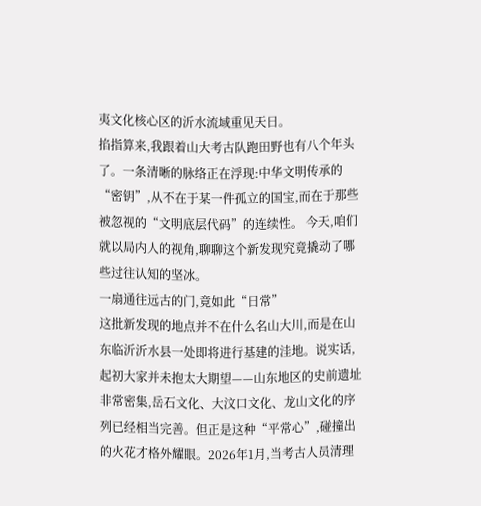夷文化核心区的沂水流域重见天日。
掐指算来,我跟着山大考古队跑田野也有八个年头了。一条清晰的脉络正在浮现:中华文明传承的“密钥”,从不在于某一件孤立的国宝,而在于那些被忽视的“文明底层代码”的连续性。 今天,咱们就以局内人的视角,聊聊这个新发现究竟撬动了哪些过往认知的坚冰。
一扇通往远古的门,竟如此“日常”
这批新发现的地点并不在什么名山大川,而是在山东临沂沂水县一处即将进行基建的洼地。说实话,起初大家并未抱太大期望——山东地区的史前遗址非常密集,岳石文化、大汶口文化、龙山文化的序列已经相当完善。但正是这种“平常心”,碰撞出的火花才格外耀眼。2026年1月,当考古人员清理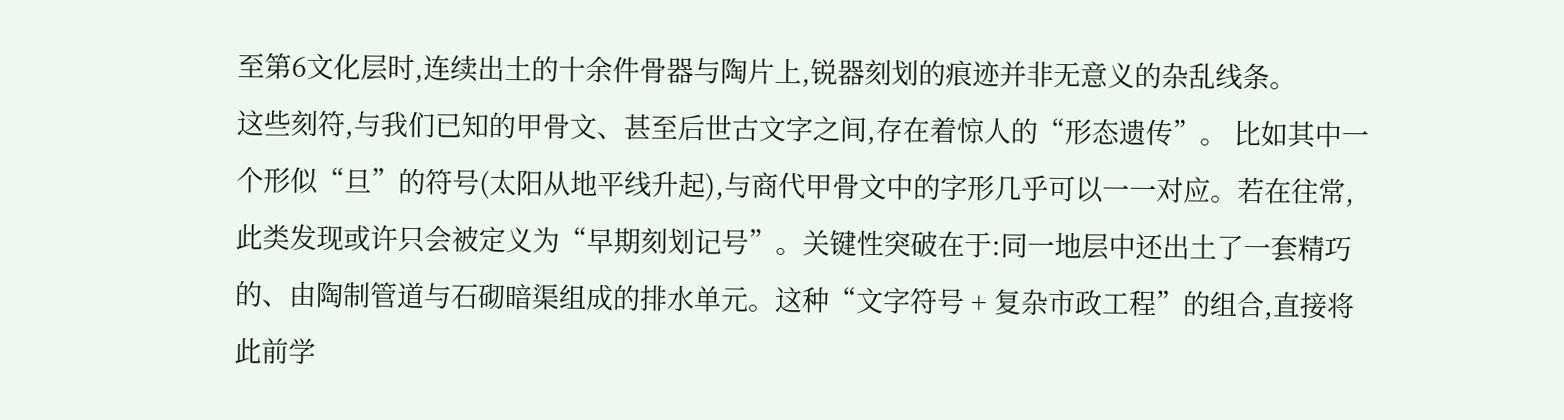至第6文化层时,连续出土的十余件骨器与陶片上,锐器刻划的痕迹并非无意义的杂乱线条。
这些刻符,与我们已知的甲骨文、甚至后世古文字之间,存在着惊人的“形态遗传”。 比如其中一个形似“旦”的符号(太阳从地平线升起),与商代甲骨文中的字形几乎可以一一对应。若在往常,此类发现或许只会被定义为“早期刻划记号”。关键性突破在于:同一地层中还出土了一套精巧的、由陶制管道与石砌暗渠组成的排水单元。这种“文字符号 + 复杂市政工程”的组合,直接将此前学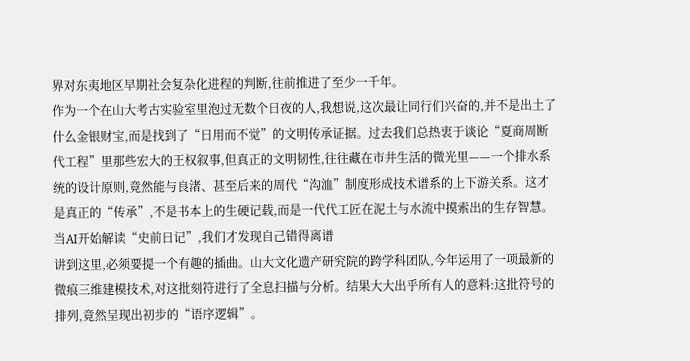界对东夷地区早期社会复杂化进程的判断,往前推进了至少一千年。
作为一个在山大考古实验室里泡过无数个日夜的人,我想说,这次最让同行们兴奋的,并不是出土了什么金银财宝,而是找到了“日用而不觉”的文明传承证据。过去我们总热衷于谈论“夏商周断代工程”里那些宏大的王权叙事,但真正的文明韧性,往往藏在市井生活的微光里——一个排水系统的设计原则,竟然能与良渚、甚至后来的周代“沟洫”制度形成技术谱系的上下游关系。这才是真正的“传承”,不是书本上的生硬记载,而是一代代工匠在泥土与水流中摸索出的生存智慧。
当AI开始解读“史前日记”,我们才发现自己错得离谱
讲到这里,必须要提一个有趣的插曲。山大文化遗产研究院的跨学科团队,今年运用了一项最新的微痕三维建模技术,对这批刻符进行了全息扫描与分析。结果大大出乎所有人的意料:这批符号的排列,竟然呈现出初步的“语序逻辑”。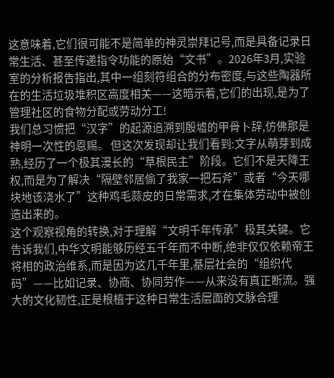这意味着,它们很可能不是简单的神灵崇拜记号,而是具备记录日常生活、甚至传递指令功能的原始“文书”。2026年3月,实验室的分析报告指出,其中一组刻符组合的分布密度,与这些陶器所在的生活垃圾堆积区高度相关——这暗示着,它们的出现,是为了管理社区的食物分配或劳动分工!
我们总习惯把“汉字”的起源追溯到殷墟的甲骨卜辞,仿佛那是神明一次性的恩赐。 但这次发现却让我们看到:文字从萌芽到成熟,经历了一个极其漫长的“草根民主”阶段。它们不是天降王权,而是为了解决“隔壁邻居偷了我家一把石斧”或者“今天哪块地该浇水了”这种鸡毛蒜皮的日常需求,才在集体劳动中被创造出来的。
这个观察视角的转换,对于理解“文明千年传承”极其关键。它告诉我们,中华文明能够历经五千年而不中断,绝非仅仅依赖帝王将相的政治维系,而是因为这几千年里,基层社会的“组织代码”——比如记录、协商、协同劳作——从来没有真正断流。强大的文化韧性,正是根植于这种日常生活层面的文脉合理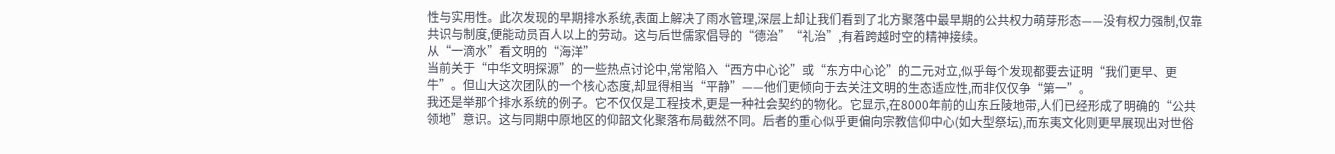性与实用性。此次发现的早期排水系统,表面上解决了雨水管理,深层上却让我们看到了北方聚落中最早期的公共权力萌芽形态——没有权力强制,仅靠共识与制度,便能动员百人以上的劳动。这与后世儒家倡导的“德治”“礼治”,有着跨越时空的精神接续。
从“一滴水”看文明的“海洋”
当前关于“中华文明探源”的一些热点讨论中,常常陷入“西方中心论”或“东方中心论”的二元对立,似乎每个发现都要去证明“我们更早、更牛”。但山大这次团队的一个核心态度,却显得相当“平静”——他们更倾向于去关注文明的生态适应性,而非仅仅争“第一”。
我还是举那个排水系统的例子。它不仅仅是工程技术,更是一种社会契约的物化。它显示,在8000年前的山东丘陵地带,人们已经形成了明确的“公共领地”意识。这与同期中原地区的仰韶文化聚落布局截然不同。后者的重心似乎更偏向宗教信仰中心(如大型祭坛),而东夷文化则更早展现出对世俗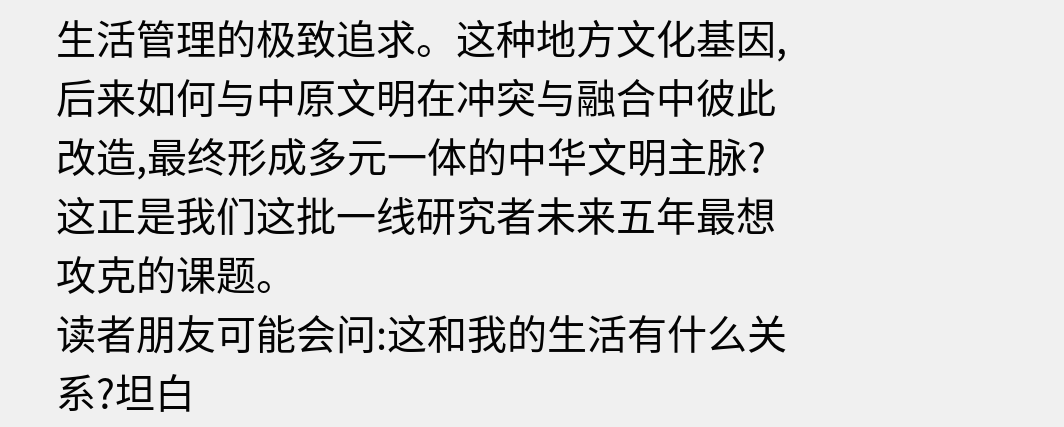生活管理的极致追求。这种地方文化基因,后来如何与中原文明在冲突与融合中彼此改造,最终形成多元一体的中华文明主脉?这正是我们这批一线研究者未来五年最想攻克的课题。
读者朋友可能会问:这和我的生活有什么关系?坦白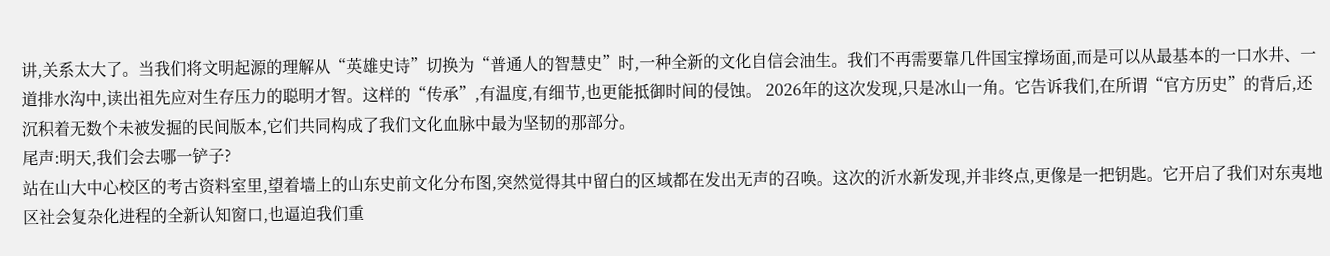讲,关系太大了。当我们将文明起源的理解从“英雄史诗”切换为“普通人的智慧史”时,一种全新的文化自信会油生。我们不再需要靠几件国宝撑场面,而是可以从最基本的一口水井、一道排水沟中,读出祖先应对生存压力的聪明才智。这样的“传承”,有温度,有细节,也更能抵御时间的侵蚀。 2026年的这次发现,只是冰山一角。它告诉我们,在所谓“官方历史”的背后,还沉积着无数个未被发掘的民间版本,它们共同构成了我们文化血脉中最为坚韧的那部分。
尾声:明天,我们会去哪一铲子?
站在山大中心校区的考古资料室里,望着墙上的山东史前文化分布图,突然觉得其中留白的区域都在发出无声的召唤。这次的沂水新发现,并非终点,更像是一把钥匙。它开启了我们对东夷地区社会复杂化进程的全新认知窗口,也逼迫我们重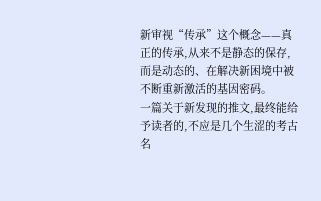新审视“传承”这个概念——真正的传承,从来不是静态的保存,而是动态的、在解决新困境中被不断重新激活的基因密码。
一篇关于新发现的推文,最终能给予读者的,不应是几个生涩的考古名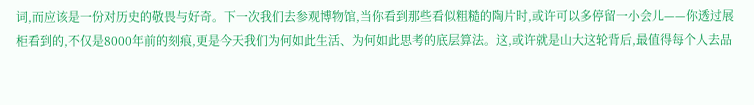词,而应该是一份对历史的敬畏与好奇。下一次我们去参观博物馆,当你看到那些看似粗糙的陶片时,或许可以多停留一小会儿——你透过展柜看到的,不仅是8000年前的刻痕,更是今天我们为何如此生活、为何如此思考的底层算法。这,或许就是山大这轮背后,最值得每个人去品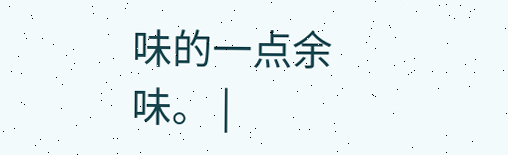味的一点余味。 |